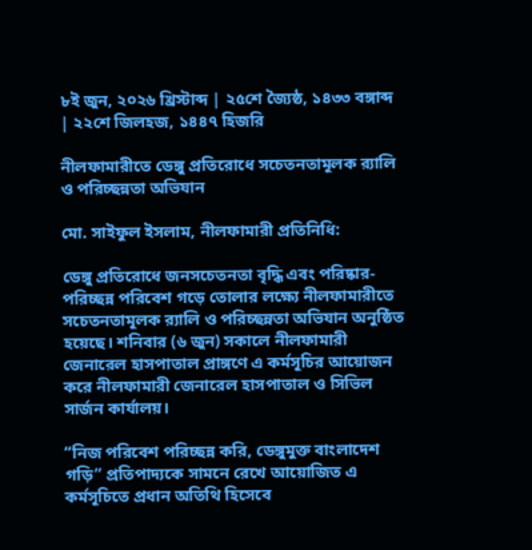৮ই জুন, ২০২৬ খ্রিস্টাব্দ | ২৫শে জ্যৈষ্ঠ, ১৪৩৩ বঙ্গাব্দ | ২২শে জিলহজ, ১৪৪৭ হিজরি

নীলফামারীতে ডেঙ্গু প্রতিরোধে সচেতনতামূলক র‌্যালি ও পরিচ্ছন্নতা অভিযান

মো. সাইফুল ইসলাম, নীলফামারী প্রতিনিধি:

ডেঙ্গু প্রতিরোধে জনসচেতনতা বৃদ্ধি এবং পরিষ্কার-পরিচ্ছন্ন পরিবেশ গড়ে তোলার লক্ষ্যে নীলফামারীতে সচেতনতামূলক র‌্যালি ও পরিচ্ছন্নতা অভিযান অনুষ্ঠিত হয়েছে। শনিবার (৬ জুন) সকালে নীলফামারী জেনারেল হাসপাতাল প্রাঙ্গণে এ কর্মসূচির আয়োজন করে নীলফামারী জেনারেল হাসপাতাল ও সিভিল সার্জন কার্যালয়।

“নিজ পরিবেশ পরিচ্ছন্ন করি, ডেঙ্গুমুক্ত বাংলাদেশ গড়ি” প্রতিপাদ্যকে সামনে রেখে আয়োজিত এ কর্মসূচিতে প্রধান অতিথি হিসেবে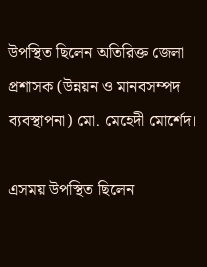উপস্থিত ছিলেন অতিরিক্ত জেলা প্রশাসক (উন্নয়ন ও মানবসম্পদ ব্যবস্থাপনা) মো. মেহেদী মোর্শেদ।

এসময় উপস্থিত ছিলেন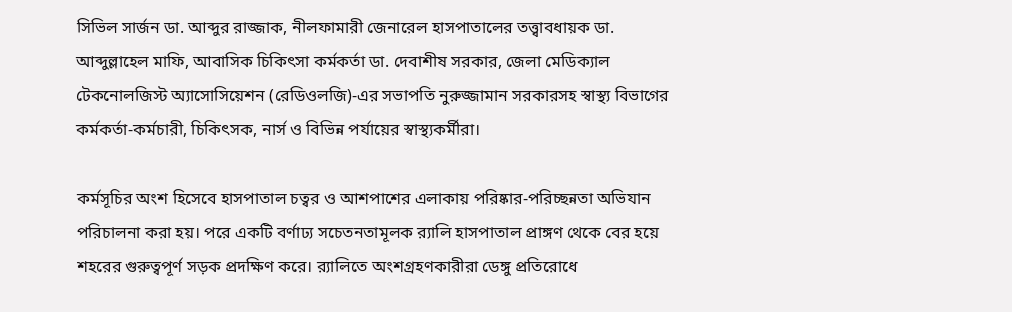সিভিল সার্জন ডা. আব্দুর রাজ্জাক, নীলফামারী জেনারেল হাসপাতালের তত্ত্বাবধায়ক ডা. আব্দুল্লাহেল মাফি, আবাসিক চিকিৎসা কর্মকর্তা ডা. দেবাশীষ সরকার, জেলা মেডিক্যাল টেকনোলজিস্ট অ্যাসোসিয়েশন (রেডিওলজি)-এর সভাপতি নুরুজ্জামান সরকারসহ স্বাস্থ্য বিভাগের কর্মকর্তা-কর্মচারী, চিকিৎসক, নার্স ও বিভিন্ন পর্যায়ের স্বাস্থ্যকর্মীরা।

কর্মসূচির অংশ হিসেবে হাসপাতাল চত্বর ও আশপাশের এলাকায় পরিষ্কার-পরিচ্ছন্নতা অভিযান পরিচালনা করা হয়। পরে একটি বর্ণাঢ্য সচেতনতামূলক র‌্যালি হাসপাতাল প্রাঙ্গণ থেকে বের হয়ে শহরের গুরুত্বপূর্ণ সড়ক প্রদক্ষিণ করে। র‌্যালিতে অংশগ্রহণকারীরা ডেঙ্গু প্রতিরোধে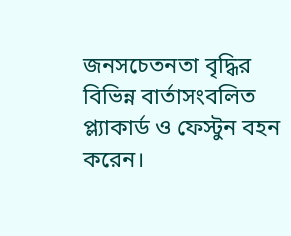জনসচেতনতা বৃদ্ধির বিভিন্ন বার্তাসংবলিত প্ল্যাকার্ড ও ফেস্টুন বহন করেন।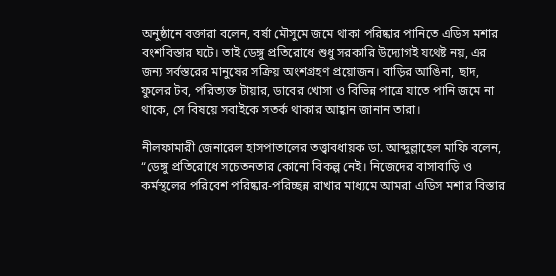অনুষ্ঠানে বক্তারা বলেন, বর্ষা মৌসুমে জমে থাকা পরিষ্কার পানিতে এডিস মশার বংশবিস্তার ঘটে। তাই ডেঙ্গু প্রতিরোধে শুধু সরকারি উদ্যোগই যথেষ্ট নয়, এর জন্য সর্বস্তরের মানুষের সক্রিয় অংশগ্রহণ প্রয়োজন। বাড়ির আঙিনা, ছাদ, ফুলের টব, পরিত্যক্ত টায়ার, ডাবের খোসা ও বিভিন্ন পাত্রে যাতে পানি জমে না থাকে, সে বিষয়ে সবাইকে সতর্ক থাকার আহ্বান জানান তারা।

নীলফামারী জেনারেল হাসপাতালের তত্ত্বাবধায়ক ডা. আব্দুল্লাহেল মাফি বলেন, “ডেঙ্গু প্রতিরোধে সচেতনতার কোনো বিকল্প নেই। নিজেদের বাসাবাড়ি ও কর্মস্থলের পরিবেশ পরিষ্কার-পরিচ্ছন্ন রাখার মাধ্যমে আমরা এডিস মশার বিস্তার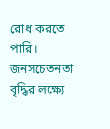রোধ করতে পারি। জনসচেতনতা বৃদ্ধির লক্ষ্যে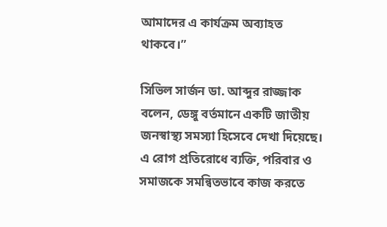আমাদের এ কার্যক্রম অব্যাহত থাকবে।”

সিভিল সার্জন ডা. আব্দুর রাজ্জাক বলেন, ডেঙ্গু বর্তমানে একটি জাতীয় জনস্বাস্থ্য সমস্যা হিসেবে দেখা দিয়েছে। এ রোগ প্রতিরোধে ব্যক্তি, পরিবার ও সমাজকে সমন্বিতভাবে কাজ করতে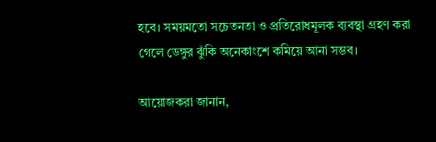হবে। সময়মতো সচেতনতা ও প্রতিরোধমূলক ব্যবস্থা গ্রহণ করা গেলে ডেঙ্গুর ঝুঁকি অনেকাংশে কমিয়ে আনা সম্ভব।

আয়োজকরা জানান,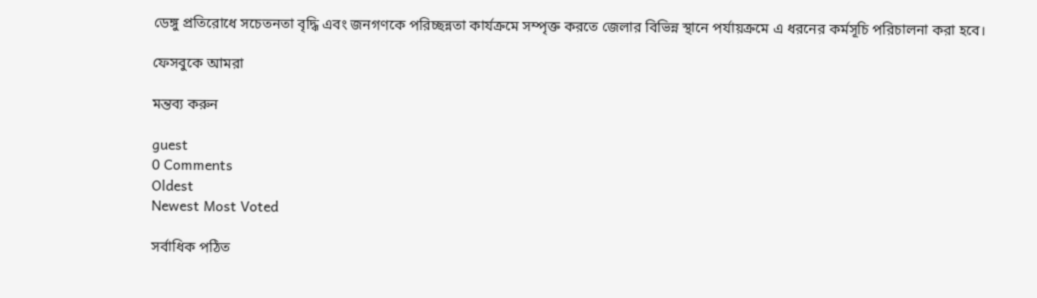ডেঙ্গু প্রতিরোধে সচেতনতা বৃদ্ধি এবং জনগণকে পরিচ্ছন্নতা কার্যক্রমে সম্পৃক্ত করতে জেলার বিভিন্ন স্থানে পর্যায়ক্রমে এ ধরনের কর্মসূচি পরিচালনা করা হবে।

ফেসবুকে আমরা

মন্তব্য করুন

guest
0 Comments
Oldest
Newest Most Voted

সর্বাধিক পঠিত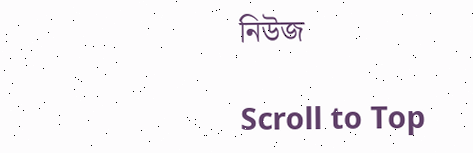নিউজ

Scroll to Top